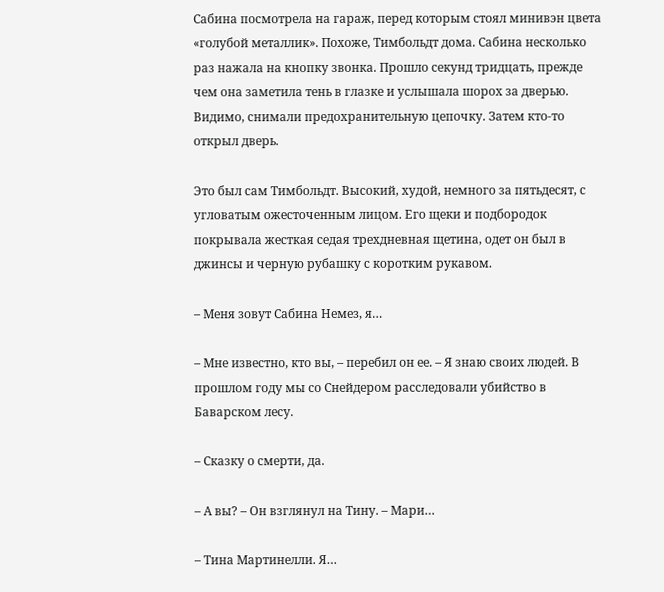Сабина посмотрела на гараж, перед которым стоял минивэн цвета «голубой металлик». Похоже, Тимбольдт дома. Сабина несколько раз нажала на кнопку звонка. Прошло секунд тридцать, прежде чем она заметила тень в глазке и услышала шорох за дверью. Видимо, снимали предохранительную цепочку. Затем кто-то открыл дверь.

Это был сам Тимбольдт. Высокий, худой, немного за пятьдесят, с угловатым ожесточенным лицом. Его щеки и подбородок покрывала жесткая седая трехдневная щетина, одет он был в джинсы и черную рубашку с коротким рукавом.

– Меня зовут Сабина Немез, я…

– Мне известно, кто вы, – перебил он ее. – Я знаю своих людей. В прошлом году мы со Снейдером расследовали убийство в Баварском лесу.

– Сказку о смерти, да.

– А вы? – Он взглянул на Тину. – Мари…

– Тина Мартинелли. Я…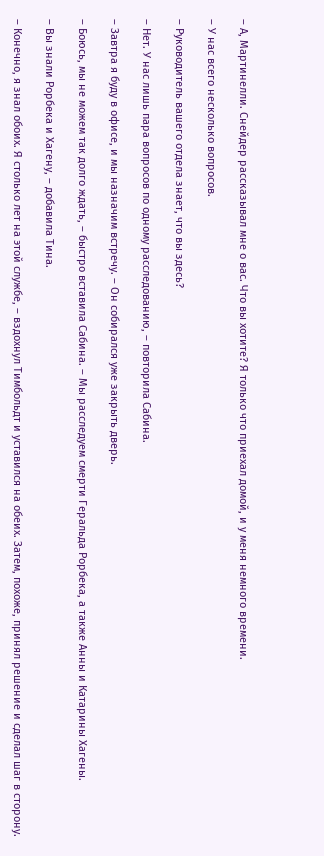– А, Мартинелли. Снейдер рассказывал мне о вас. Что вы хотите? Я только что приехал домой, и у меня немного времени.

– У нас всего несколько вопросов.

– Руководитель вашего отдела знает, что вы здесь?

– Нет. У нас лишь пара вопросов по одному расследованию, – повторила Сабина.

– Завтра я буду в офисе, и мы назначим встречу. – Он собирался уже закрыть дверь.

– Боюсь, мы не можем так долго ждать, – быстро вставила Сабина. – Мы расследуем смерти Геральда Рорбека, а также Анны и Катарины Хагены.

– Вы знали Рорбека и Хагену, – добавила Тина.

– Конечно, я знал обоих. Я столько лет на этой службе, – вздохнул Тимбольдт и уставился на обеих. Затем, похоже, принял решение и сделал шаг в сторону.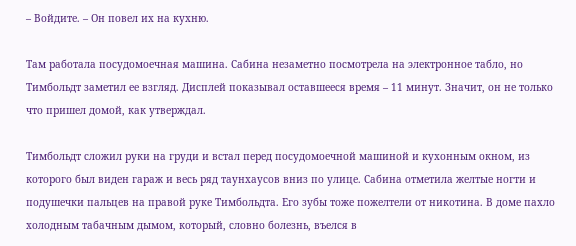– Войдите. – Он повел их на кухню.

Там работала посудомоечная машина. Сабина незаметно посмотрела на электронное табло, но Тимбольдт заметил ее взгляд. Дисплей показывал оставшееся время – 11 минут. Значит, он не только что пришел домой, как утверждал.

Тимбольдт сложил руки на груди и встал перед посудомоечной машиной и кухонным окном, из которого был виден гараж и весь ряд таунхаусов вниз по улице. Сабина отметила желтые ногти и подушечки пальцев на правой руке Тимбольдта. Его зубы тоже пожелтели от никотина. В доме пахло холодным табачным дымом, который, словно болезнь, въелся в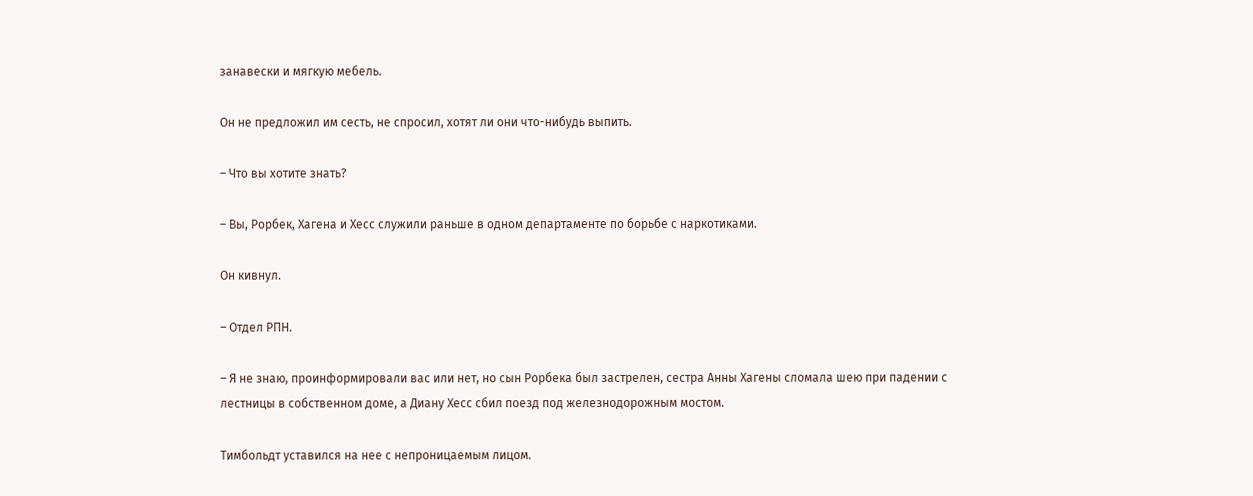занавески и мягкую мебель.

Он не предложил им сесть, не спросил, хотят ли они что-нибудь выпить.

– Что вы хотите знать?

– Вы, Рорбек, Хагена и Хесс служили раньше в одном департаменте по борьбе с наркотиками.

Он кивнул.

– Отдел РПН.

– Я не знаю, проинформировали вас или нет, но сын Рорбека был застрелен, сестра Анны Хагены сломала шею при падении с лестницы в собственном доме, а Диану Хесс сбил поезд под железнодорожным мостом.

Тимбольдт уставился на нее с непроницаемым лицом.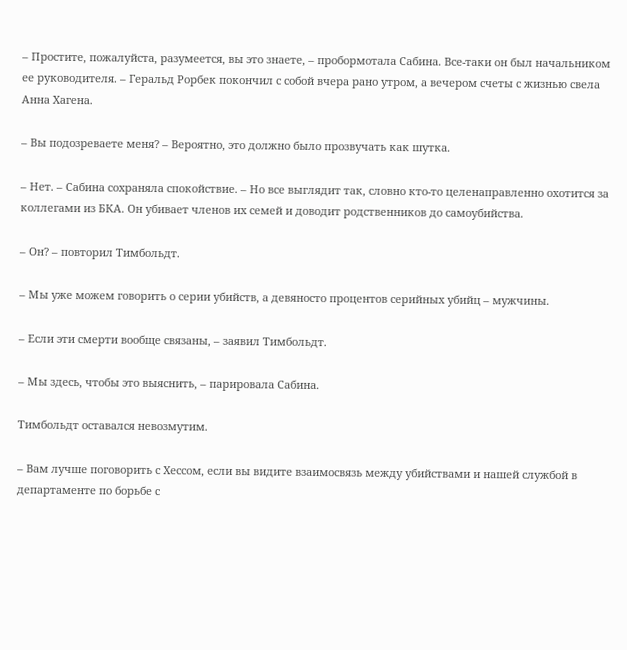– Простите, пожалуйста, разумеется, вы это знаете, – пробормотала Сабина. Все-таки он был начальником ее руководителя. – Геральд Рорбек покончил с собой вчера рано утром, а вечером счеты с жизнью свела Анна Хагена.

– Вы подозреваете меня? – Вероятно, это должно было прозвучать как шутка.

– Нет. – Сабина сохраняла спокойствие. – Но все выглядит так, словно кто-то целенаправленно охотится за коллегами из БКА. Он убивает членов их семей и доводит родственников до самоубийства.

– Он? – повторил Тимбольдт.

– Мы уже можем говорить о серии убийств, а девяносто процентов серийных убийц – мужчины.

– Если эти смерти вообще связаны, – заявил Тимбольдт.

– Мы здесь, чтобы это выяснить, – парировала Сабина.

Тимбольдт оставался невозмутим.

– Вам лучше поговорить с Хессом, если вы видите взаимосвязь между убийствами и нашей службой в департаменте по борьбе с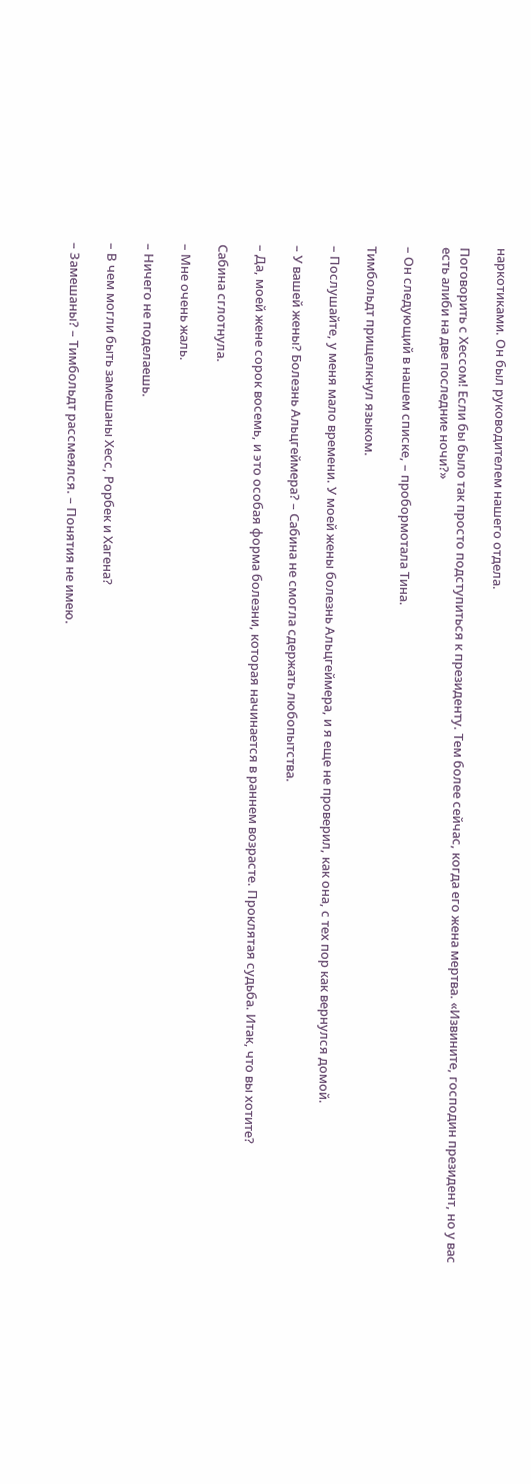наркотиками. Он был руководителем нашего отдела.

Поговорить с Хессом! Если бы было так просто подступиться к президенту. Тем более сейчас, когда его жена мертва. «Извините, господин президент, но у вас есть алиби на две последние ночи?»

– Он следующий в нашем списке, – пробормотала Тина.

Тимбольдт прищелкнул языком.

– Послушайте, у меня мало времени. У моей жены болезнь Альцгеймера, и я еще не проверил, как она, с тех пор как вернулся домой.

– У вашей жены? Болезнь Альцгеймера? – Сабина не смогла сдержать любопытства.

– Да, моей жене сорок восемь, и это особая форма болезни, которая начинается в раннем возрасте. Проклятая судьба. Итак, что вы хотите?

Сабина сглотнула.

– Мне очень жаль.

– Ничего не поделаешь.

– В чем могли быть замешаны Хесс, Рорбек и Хагена?

– Замешаны? – Тимбольдт рассмеялся. – Понятия не имею.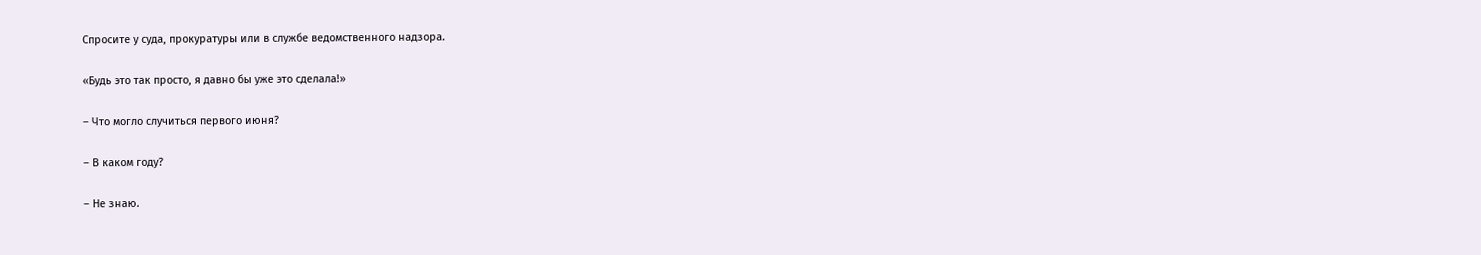Спросите у суда, прокуратуры или в службе ведомственного надзора.

«Будь это так просто, я давно бы уже это сделала!»

– Что могло случиться первого июня?

– В каком году?

– Не знаю.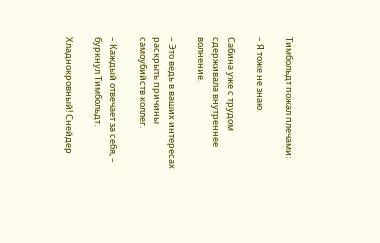Тимбольдт пожал плечами:

– Я тоже не знаю.

Сабина уже с трудом сдерживала внутреннее волнение.

– Это ведь в ваших интересах раскрыть причины самоубийств коллег.

– Каждый отвечает за себя, – буркнул Тимбольдт.

Хладнокровный! Снейдер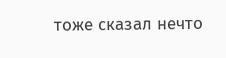тоже сказал нечто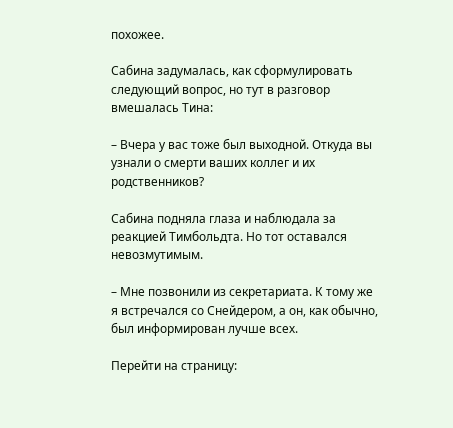похожее.

Сабина задумалась, как сформулировать следующий вопрос, но тут в разговор вмешалась Тина:

– Вчера у вас тоже был выходной. Откуда вы узнали о смерти ваших коллег и их родственников?

Сабина подняла глаза и наблюдала за реакцией Тимбольдта. Но тот оставался невозмутимым.

– Мне позвонили из секретариата. К тому же я встречался со Снейдером, а он, как обычно, был информирован лучше всех.

Перейти на страницу: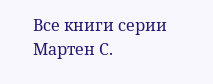Все книги серии Мартен С.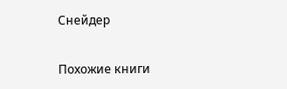Снейдер

Похожие книги